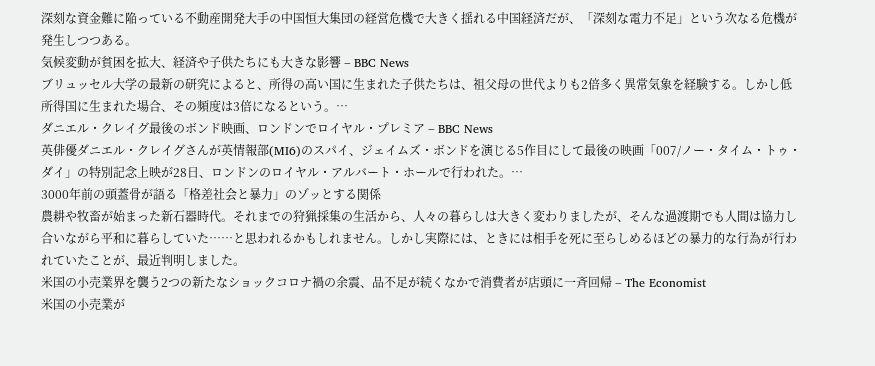深刻な資金難に陥っている不動産開発大手の中国恒大集団の経営危機で大きく揺れる中国経済だが、「深刻な電力不足」という次なる危機が発生しつつある。
気候変動が貧困を拡大、経済や子供たちにも大きな影響 – BBC News
ブリュッセル大学の最新の研究によると、所得の高い国に生まれた子供たちは、祖父母の世代よりも2倍多く異常気象を経験する。しかし低所得国に生まれた場合、その頻度は3倍になるという。…
ダニエル・クレイグ最後のボンド映画、ロンドンでロイヤル・プレミア – BBC News
英俳優ダニエル・クレイグさんが英情報部(MI6)のスパイ、ジェイムズ・ボンドを演じる5作目にして最後の映画「007/ノー・タイム・トゥ・ダイ」の特別記念上映が28日、ロンドンのロイヤル・アルバート・ホールで行われた。…
3000年前の頭蓋骨が語る「格差社会と暴力」のゾッとする関係
農耕や牧畜が始まった新石器時代。それまでの狩猟採集の生活から、人々の暮らしは大きく変わりましたが、そんな過渡期でも人間は協力し合いながら平和に暮らしていた……と思われるかもしれません。しかし実際には、ときには相手を死に至らしめるほどの暴力的な行為が行われていたことが、最近判明しました。
米国の小売業界を襲う2つの新たなショックコロナ禍の余震、品不足が続くなかで消費者が店頭に一斉回帰 – The Economist
米国の小売業が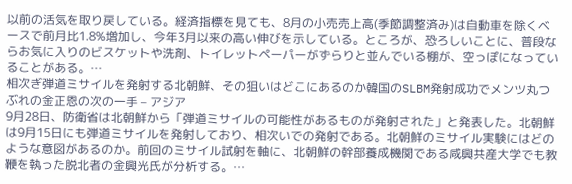以前の活気を取り戻している。経済指標を見ても、8月の小売売上高(季節調整済み)は自動車を除くベースで前月比1.8%増加し、今年3月以来の高い伸びを示している。ところが、恐ろしいことに、普段ならお気に入りのビスケットや洗剤、トイレットペーパーがずらりと並んでいる棚が、空っぽになっていることがある。…
相次ぎ弾道ミサイルを発射する北朝鮮、その狙いはどこにあるのか韓国のSLBM発射成功でメンツ丸つぶれの金正恩の次の一手 – アジア
9月28日、防衛省は北朝鮮から「弾道ミサイルの可能性があるものが発射された」と発表した。北朝鮮は9月15日にも弾道ミサイルを発射しており、相次いでの発射である。北朝鮮のミサイル実験にはどのような意図があるのか。前回のミサイル試射を軸に、北朝鮮の幹部養成機関である咸興共産大学でも教鞭を執った脱北者の金興光氏が分析する。…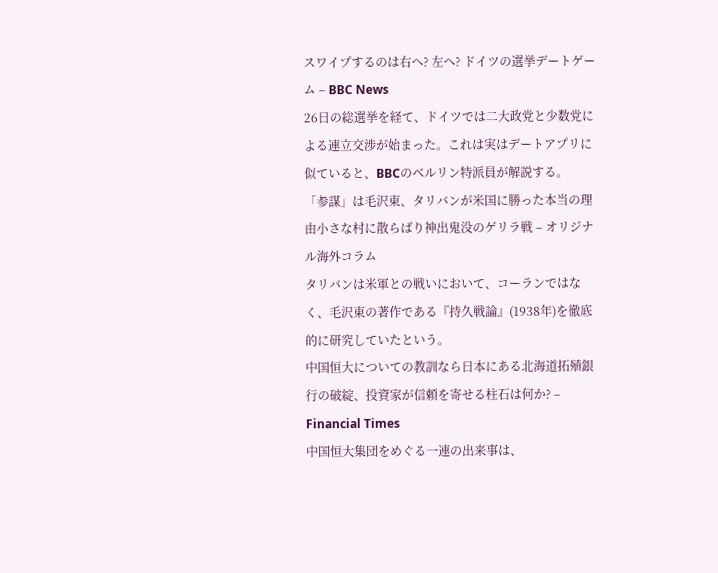スワイプするのは右へ? 左へ? ドイツの選挙デートゲーム – BBC News
26日の総選挙を経て、ドイツでは二大政党と少数党による連立交渉が始まった。これは実はデートアプリに似ていると、BBCのベルリン特派員が解説する。
「参謀」は毛沢東、タリバンが米国に勝った本当の理由小さな村に散らばり神出鬼没のゲリラ戦 – オリジナル海外コラム
タリバンは米軍との戦いにおいて、コーランではなく、毛沢東の著作である『持久戦論』(1938年)を徹底的に研究していたという。
中国恒大についての教訓なら日本にある北海道拓殖銀行の破綻、投資家が信頼を寄せる柱石は何か? – Financial Times
中国恒大集団をめぐる一連の出来事は、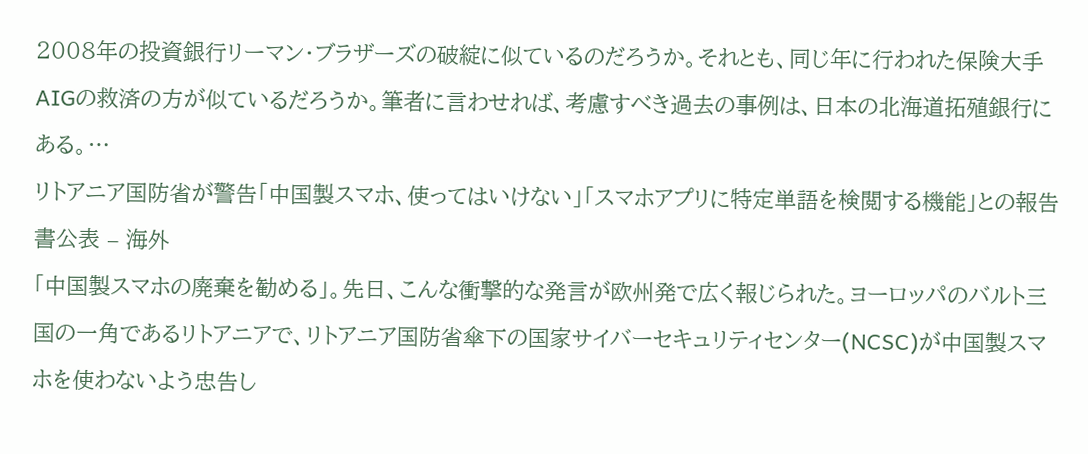2008年の投資銀行リーマン・ブラザーズの破綻に似ているのだろうか。それとも、同じ年に行われた保険大手AIGの救済の方が似ているだろうか。筆者に言わせれば、考慮すべき過去の事例は、日本の北海道拓殖銀行にある。…
リトアニア国防省が警告「中国製スマホ、使ってはいけない」「スマホアプリに特定単語を検閲する機能」との報告書公表 – 海外
「中国製スマホの廃棄を勧める」。先日、こんな衝撃的な発言が欧州発で広く報じられた。ヨーロッパのバルト三国の一角であるリトアニアで、リトアニア国防省傘下の国家サイバーセキュリティセンター(NCSC)が中国製スマホを使わないよう忠告し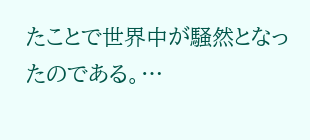たことで世界中が騒然となったのである。…